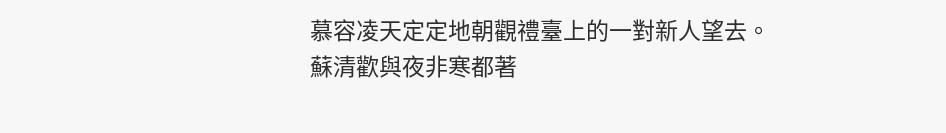慕容凌天定定地朝觀禮臺上的一對新人望去。
蘇清歡與夜非寒都著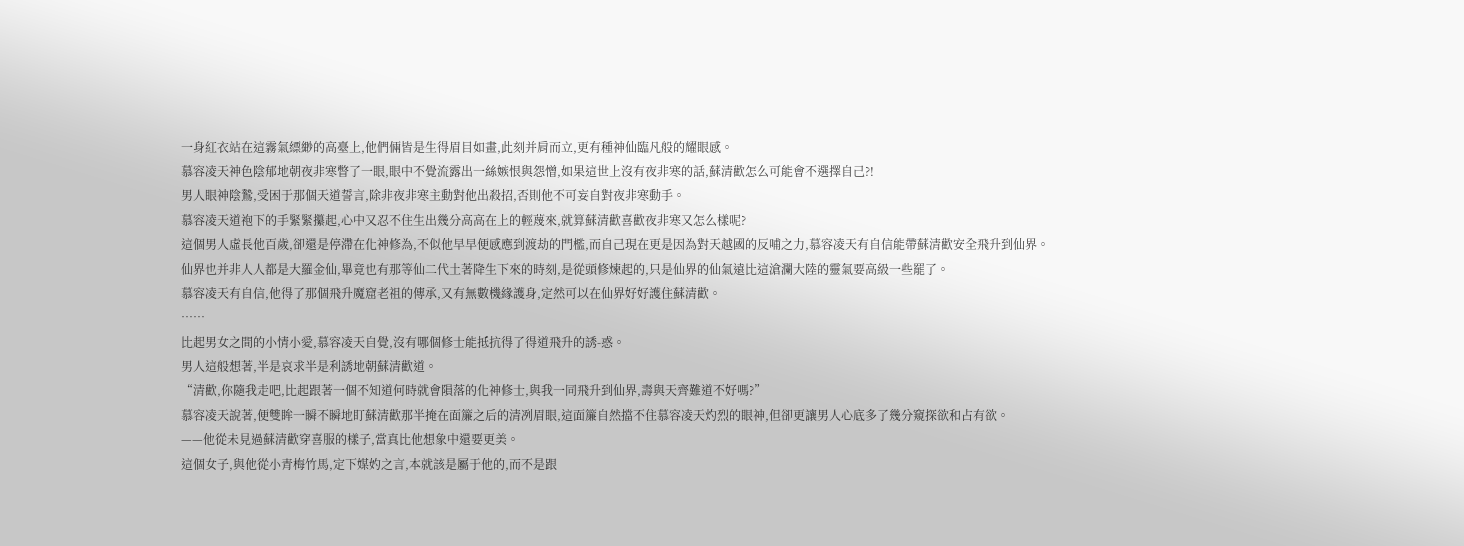一身紅衣站在這霧氣縹緲的高臺上,他們倆皆是生得眉目如畫,此刻并肩而立,更有種神仙臨凡般的耀眼感。
慕容凌天神色陰郁地朝夜非寒瞥了一眼,眼中不覺流露出一絲嫉恨與怨憎,如果這世上沒有夜非寒的話,蘇清歡怎么可能會不選擇自己?!
男人眼神陰鷙,受困于那個天道誓言,除非夜非寒主動對他出殺招,否則他不可妄自對夜非寒動手。
慕容凌天道袍下的手緊緊攥起,心中又忍不住生出幾分高高在上的輕蔑來,就算蘇清歡喜歡夜非寒又怎么樣呢?
這個男人虛長他百歲,卻還是停滯在化神修為,不似他早早便感應到渡劫的門檻,而自己現在更是因為對天越國的反哺之力,慕容凌天有自信能帶蘇清歡安全飛升到仙界。
仙界也并非人人都是大羅金仙,畢竟也有那等仙二代土著降生下來的時刻,是從頭修煉起的,只是仙界的仙氣遠比這滄瀾大陸的靈氣要高級一些罷了。
慕容凌天有自信,他得了那個飛升魔窟老祖的傳承,又有無數機緣護身,定然可以在仙界好好護住蘇清歡。
……
比起男女之間的小情小愛,慕容凌天自覺,沒有哪個修士能抵抗得了得道飛升的誘-惑。
男人這般想著,半是哀求半是利誘地朝蘇清歡道。
“清歡,你隨我走吧,比起跟著一個不知道何時就會隕落的化神修士,與我一同飛升到仙界,壽與天齊難道不好嗎?”
慕容凌天說著,便雙眸一瞬不瞬地盯蘇清歡那半掩在面簾之后的清冽眉眼,這面簾自然擋不住慕容凌天灼烈的眼神,但卻更讓男人心底多了幾分窺探欲和占有欲。
——他從未見過蘇清歡穿喜服的樣子,當真比他想象中還要更美。
這個女子,與他從小青梅竹馬,定下媒妁之言,本就該是屬于他的,而不是跟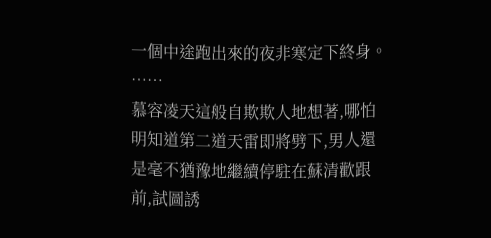一個中途跑出來的夜非寒定下終身。
……
慕容凌天這般自欺欺人地想著,哪怕明知道第二道天雷即將劈下,男人還是毫不猶豫地繼續停駐在蘇清歡跟前,試圖誘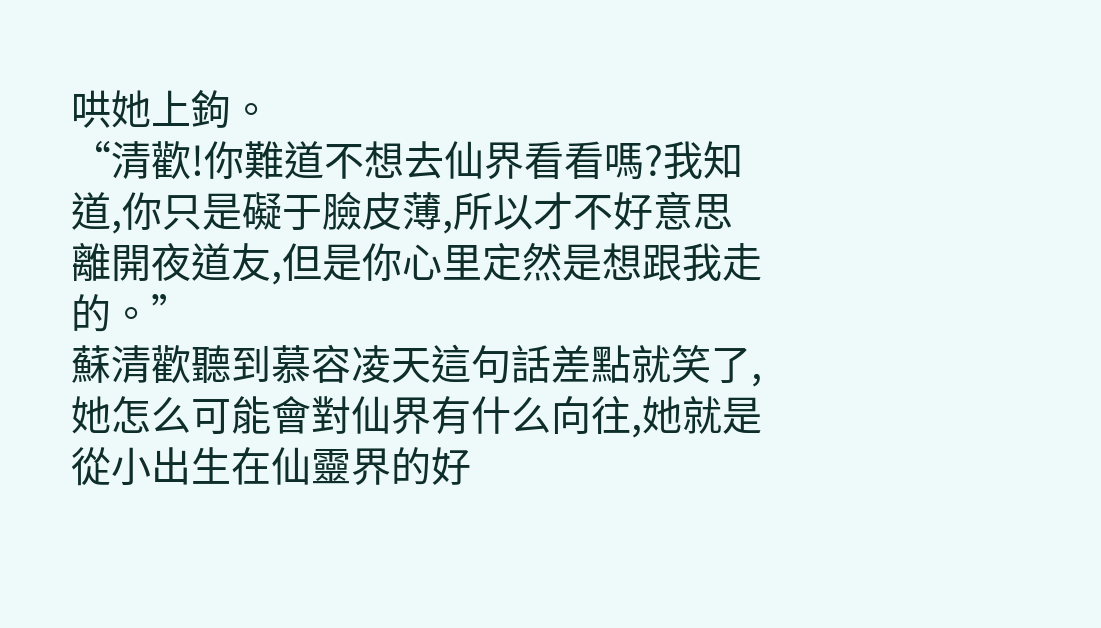哄她上鉤。
“清歡!你難道不想去仙界看看嗎?我知道,你只是礙于臉皮薄,所以才不好意思離開夜道友,但是你心里定然是想跟我走的。”
蘇清歡聽到慕容凌天這句話差點就笑了,她怎么可能會對仙界有什么向往,她就是從小出生在仙靈界的好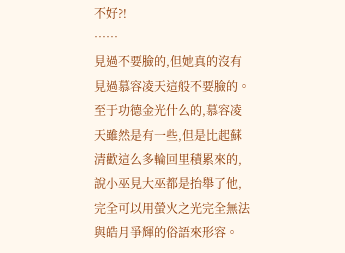不好?!
……
見過不要臉的,但她真的沒有見過慕容凌天這般不要臉的。
至于功德金光什么的,慕容凌天雖然是有一些,但是比起蘇清歡這么多輪回里積累來的,說小巫見大巫都是抬舉了他,完全可以用螢火之光完全無法與皓月爭輝的俗語來形容。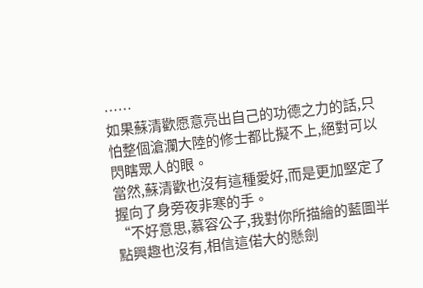……
如果蘇清歡愿意亮出自己的功德之力的話,只怕整個滄瀾大陸的修士都比擬不上,絕對可以閃瞎眾人的眼。
當然,蘇清歡也沒有這種愛好,而是更加堅定了握向了身旁夜非寒的手。
“不好意思,慕容公子,我對你所描繪的藍圖半點興趣也沒有,相信這偌大的懸劍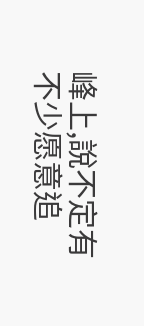峰上,說不定有不少愿意追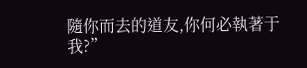隨你而去的道友,你何必執著于我?”